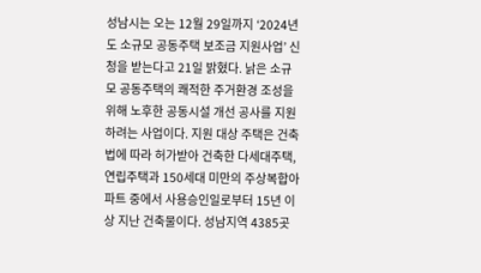성남시는 오는 12월 29일까지 ‘2024년도 소규모 공동주택 보조금 지원사업’ 신청을 받는다고 21일 밝혔다. 낡은 소규모 공동주택의 쾌적한 주거환경 조성을 위해 노후한 공동시설 개선 공사를 지원하려는 사업이다. 지원 대상 주택은 건축법에 따라 허가받아 건축한 다세대주택, 연립주택과 150세대 미만의 주상복합아파트 중에서 사용승인일로부터 15년 이상 지난 건축물이다. 성남지역 4385곳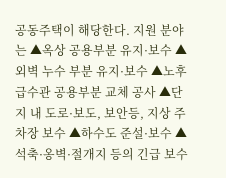공동주택이 해당한다. 지원 분야는 ▲옥상 공용부분 유지·보수 ▲외벽 누수 부분 유지·보수 ▲노후 급수관 공용부분 교체 공사 ▲단지 내 도로·보도, 보안등, 지상 주차장 보수 ▲하수도 준설·보수 ▲석축·옹벽·절개지 등의 긴급 보수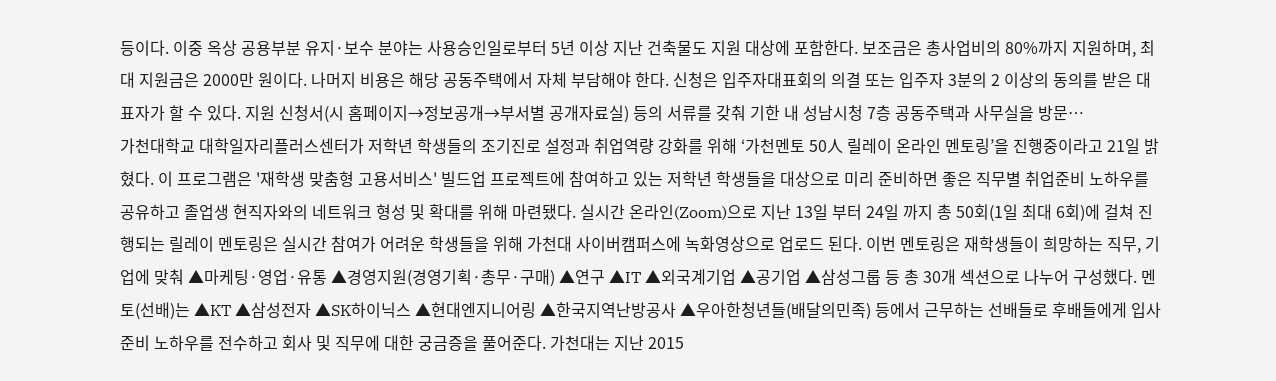등이다. 이중 옥상 공용부분 유지·보수 분야는 사용승인일로부터 5년 이상 지난 건축물도 지원 대상에 포함한다. 보조금은 총사업비의 80%까지 지원하며, 최대 지원금은 2000만 원이다. 나머지 비용은 해당 공동주택에서 자체 부담해야 한다. 신청은 입주자대표회의 의결 또는 입주자 3분의 2 이상의 동의를 받은 대표자가 할 수 있다. 지원 신청서(시 홈페이지→정보공개→부서별 공개자료실) 등의 서류를 갖춰 기한 내 성남시청 7층 공동주택과 사무실을 방문…
가천대학교 대학일자리플러스센터가 저학년 학생들의 조기진로 설정과 취업역량 강화를 위해 ‘가천멘토 50人 릴레이 온라인 멘토링’을 진행중이라고 21일 밝혔다. 이 프로그램은 '재학생 맞춤형 고용서비스' 빌드업 프로젝트에 참여하고 있는 저학년 학생들을 대상으로 미리 준비하면 좋은 직무별 취업준비 노하우를 공유하고 졸업생 현직자와의 네트워크 형성 및 확대를 위해 마련됐다. 실시간 온라인(Zoom)으로 지난 13일 부터 24일 까지 총 50회(1일 최대 6회)에 걸쳐 진행되는 릴레이 멘토링은 실시간 참여가 어려운 학생들을 위해 가천대 사이버캠퍼스에 녹화영상으로 업로드 된다. 이번 멘토링은 재학생들이 희망하는 직무, 기업에 맞춰 ▲마케팅·영업·유통 ▲경영지원(경영기획·총무·구매) ▲연구 ▲IT ▲외국계기업 ▲공기업 ▲삼성그룹 등 총 30개 섹션으로 나누어 구성했다. 멘토(선배)는 ▲KT ▲삼성전자 ▲SK하이닉스 ▲현대엔지니어링 ▲한국지역난방공사 ▲우아한청년들(배달의민족) 등에서 근무하는 선배들로 후배들에게 입사준비 노하우를 전수하고 회사 및 직무에 대한 궁금증을 풀어준다. 가천대는 지난 2015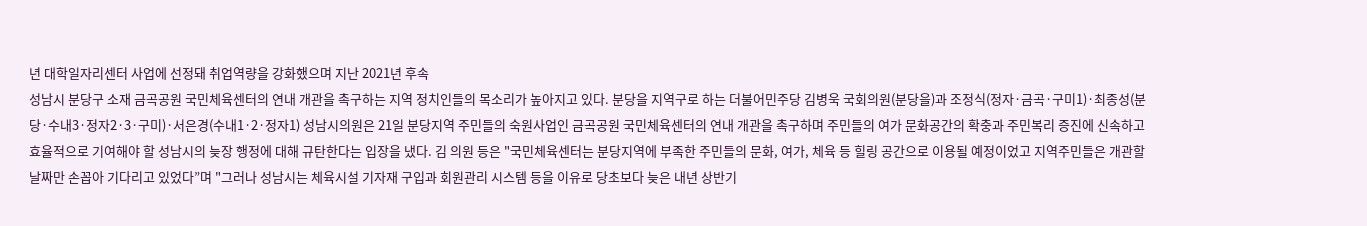년 대학일자리센터 사업에 선정돼 취업역량을 강화했으며 지난 2021년 후속
성남시 분당구 소재 금곡공원 국민체육센터의 연내 개관을 촉구하는 지역 정치인들의 목소리가 높아지고 있다. 분당을 지역구로 하는 더불어민주당 김병욱 국회의원(분당을)과 조정식(정자·금곡·구미1)·최종성(분당·수내3·정자2·3·구미)·서은경(수내1·2·정자1) 성남시의원은 21일 분당지역 주민들의 숙원사업인 금곡공원 국민체육센터의 연내 개관을 촉구하며 주민들의 여가 문화공간의 확충과 주민복리 증진에 신속하고 효율적으로 기여해야 할 성남시의 늦장 행정에 대해 규탄한다는 입장을 냈다. 김 의원 등은 "국민체육센터는 분당지역에 부족한 주민들의 문화, 여가, 체육 등 힐링 공간으로 이용될 예정이었고 지역주민들은 개관할 날짜만 손꼽아 기다리고 있었다”며 "그러나 성남시는 체육시설 기자재 구입과 회원관리 시스템 등을 이유로 당초보다 늦은 내년 상반기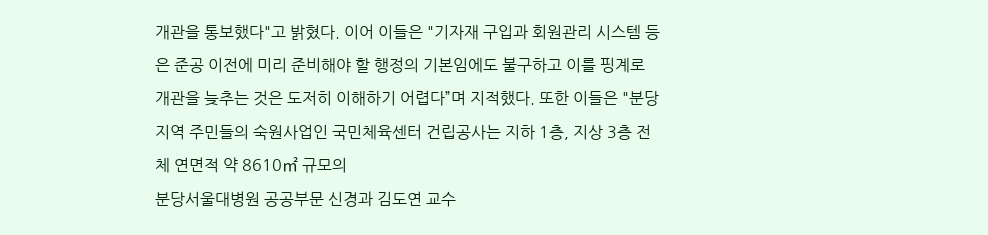개관을 통보했다"고 밝혔다. 이어 이들은 "기자재 구입과 회원관리 시스템 등은 준공 이전에 미리 준비해야 할 행정의 기본임에도 불구하고 이를 핑계로 개관을 늦추는 것은 도저히 이해하기 어렵다”며 지적했다. 또한 이들은 "분당지역 주민들의 숙원사업인 국민체육센터 건립공사는 지하 1층, 지상 3층 전체 연면적 약 8610㎡ 규모의
분당서울대병원 공공부문 신경과 김도연 교수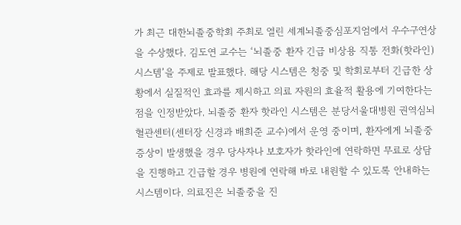가 최근 대한뇌졸중학회 주최로 열린 세계뇌졸중심포지엄에서 우수구연상을 수상했다. 김도연 교수는 ‘뇌졸중 환자 긴급 비상용 직통 전화(핫라인) 시스템’을 주제로 발표했다. 해당 시스템은 청중 및 학회로부터 긴급한 상황에서 실질적인 효과를 제시하고 의료 자원의 효율적 활용에 기여한다는 점을 인정받았다. 뇌졸중 환자 핫라인 시스템은 분당서울대병원 권역심뇌혈관센터(센터장 신경과 배희준 교수)에서 운영 중이며, 환자에게 뇌졸중 증상이 발생했을 경우 당사자나 보호자가 핫라인에 연락하면 무료로 상담을 진행하고 긴급할 경우 병원에 연락해 바로 내원할 수 있도록 안내하는 시스템이다. 의료진은 뇌졸중을 진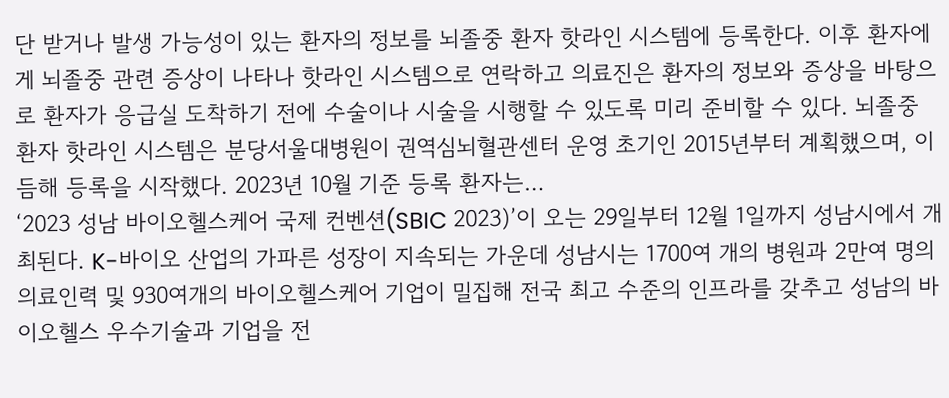단 받거나 발생 가능성이 있는 환자의 정보를 뇌졸중 환자 핫라인 시스템에 등록한다. 이후 환자에게 뇌졸중 관련 증상이 나타나 핫라인 시스템으로 연락하고 의료진은 환자의 정보와 증상을 바탕으로 환자가 응급실 도착하기 전에 수술이나 시술을 시행할 수 있도록 미리 준비할 수 있다. 뇌졸중 환자 핫라인 시스템은 분당서울대병원이 권역심뇌혈관센터 운영 초기인 2015년부터 계획했으며, 이듬해 등록을 시작했다. 2023년 10월 기준 등록 환자는…
‘2023 성남 바이오헬스케어 국제 컨벤션(SBIC 2023)’이 오는 29일부터 12월 1일까지 성남시에서 개최된다. K-바이오 산업의 가파른 성장이 지속되는 가운데 성남시는 1700여 개의 병원과 2만여 명의 의료인력 및 930여개의 바이오헬스케어 기업이 밀집해 전국 최고 수준의 인프라를 갖추고 성남의 바이오헬스 우수기술과 기업을 전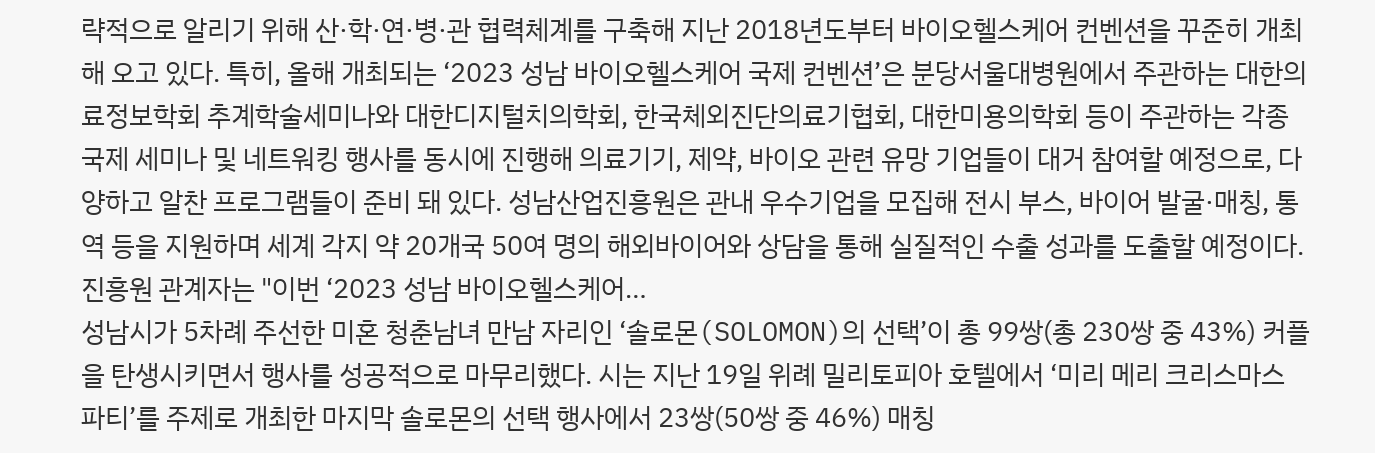략적으로 알리기 위해 산·학·연·병·관 협력체계를 구축해 지난 2018년도부터 바이오헬스케어 컨벤션을 꾸준히 개최해 오고 있다. 특히, 올해 개최되는 ‘2023 성남 바이오헬스케어 국제 컨벤션’은 분당서울대병원에서 주관하는 대한의료정보학회 추계학술세미나와 대한디지털치의학회, 한국체외진단의료기협회, 대한미용의학회 등이 주관하는 각종 국제 세미나 및 네트워킹 행사를 동시에 진행해 의료기기, 제약, 바이오 관련 유망 기업들이 대거 참여할 예정으로, 다양하고 알찬 프로그램들이 준비 돼 있다. 성남산업진흥원은 관내 우수기업을 모집해 전시 부스, 바이어 발굴·매칭, 통역 등을 지원하며 세계 각지 약 20개국 50여 명의 해외바이어와 상담을 통해 실질적인 수출 성과를 도출할 예정이다. 진흥원 관계자는 "이번 ‘2023 성남 바이오헬스케어…
성남시가 5차례 주선한 미혼 청춘남녀 만남 자리인 ‘솔로몬(SOLOMON)의 선택’이 총 99쌍(총 230쌍 중 43%) 커플을 탄생시키면서 행사를 성공적으로 마무리했다. 시는 지난 19일 위례 밀리토피아 호텔에서 ‘미리 메리 크리스마스 파티’를 주제로 개최한 마지막 솔로몬의 선택 행사에서 23쌍(50쌍 중 46%) 매칭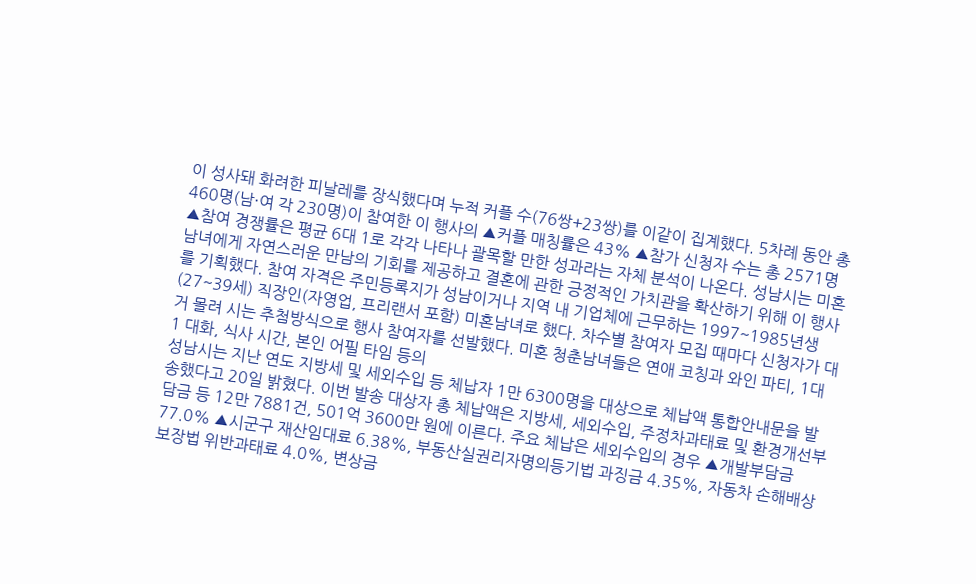이 성사돼 화려한 피날레를 장식했다며 누적 커플 수(76쌍+23쌍)를 이같이 집계했다. 5차례 동안 총 460명(남·여 각 230명)이 참여한 이 행사의 ▲커플 매칭률은 43% ▲참가 신청자 수는 총 2571명 ▲참여 경쟁률은 평균 6대 1로 각각 나타나 괄목할 만한 성과라는 자체 분석이 나온다. 성남시는 미혼 남녀에게 자연스러운 만남의 기회를 제공하고 결혼에 관한 긍정적인 가치관을 확산하기 위해 이 행사를 기획했다. 참여 자격은 주민등록지가 성남이거나 지역 내 기업체에 근무하는 1997~1985년생(27~39세) 직장인(자영업, 프리랜서 포함) 미혼남녀로 했다. 차수별 참여자 모집 때마다 신청자가 대거 몰려 시는 추첨방식으로 행사 참여자를 선발했다. 미혼 청춘남녀들은 연애 코칭과 와인 파티, 1대 1 대화, 식사 시간, 본인 어필 타임 등의
성남시는 지난 연도 지방세 및 세외수입 등 체납자 1만 6300명을 대상으로 체납액 통합안내문을 발송했다고 20일 밝혔다. 이번 발송 대상자 총 체납액은 지방세, 세외수입, 주정차과태료 및 환경개선부담금 등 12만 7881건, 501억 3600만 원에 이른다. 주요 체납은 세외수입의 경우 ▲개발부담금 77.0% ▲시군구 재산임대료 6.38%, 부동산실권리자명의등기법 과징금 4.35%, 자동차 손해배상보장법 위반과태료 4.0%, 변상금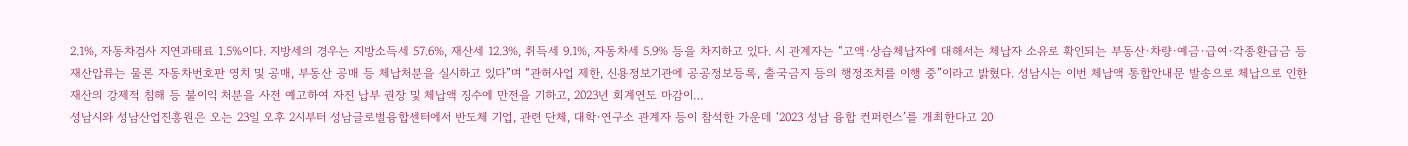2.1%, 자동차검사 지연과태료 1.5%이다. 지방세의 경우는 지방소득세 57.6%, 재산세 12.3%, 취득세 9.1%, 자동차세 5.9% 등을 차지하고 있다. 시 관계자는 “고액·상습체납자에 대해서는 체납자 소유로 확인되는 부동산·차량·예금·급여·각종환급금 등 재산압류는 물론 자동차번호판 영치 및 공매, 부동산 공매 등 체납처분을 실시하고 있다”며 “관허사업 제한, 신용정보기관에 공공정보등록, 출국금지 등의 행정조치를 이행 중”이라고 밝혔다. 성남시는 이번 체납액 통합안내문 발송으로 체납으로 인한 재산의 강제적 침해 등 불이익 처분을 사전 예고하여 자진 납부 권장 및 체납액 징수에 만전을 기하고, 2023년 회계연도 마감이…
성남시와 성남산업진흥원은 오는 23일 오후 2시부터 성남글로벌융합센터에서 반도체 기업, 관련 단체, 대학·연구소 관계자 등이 참석한 가운데 ‘2023 성남 융합 컨퍼런스’를 개최한다고 20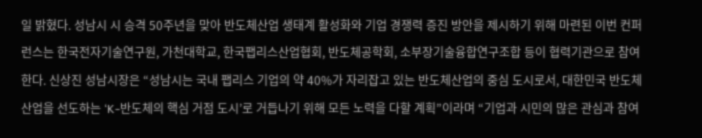일 밝혔다. 성남시 시 승격 50주년을 맞아 반도체산업 생태계 활성화와 기업 경쟁력 증진 방안을 제시하기 위해 마련된 이번 컨퍼런스는 한국전자기술연구원, 가천대학교, 한국팹리스산업협회, 반도체공학회, 소부장기술융합연구조합 등이 협력기관으로 참여한다. 신상진 성남시장은 “성남시는 국내 팹리스 기업의 약 40%가 자리잡고 있는 반도체산업의 중심 도시로서, 대한민국 반도체산업을 선도하는 ‘K-반도체의 핵심 거점 도시’로 거듭나기 위해 모든 노력을 다할 계획”이라며 “기업과 시민의 많은 관심과 참여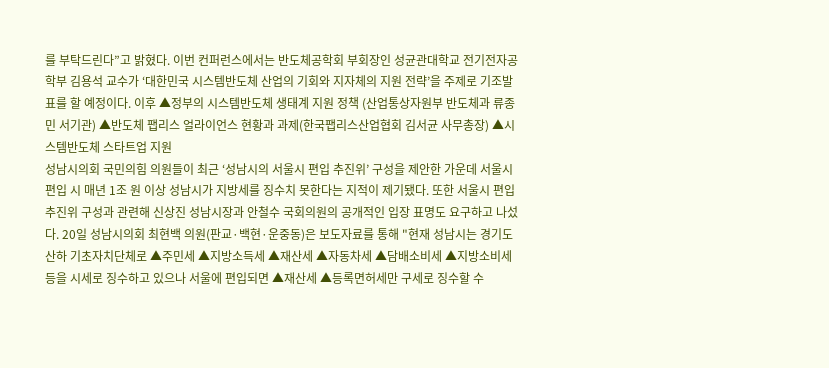를 부탁드린다”고 밝혔다. 이번 컨퍼런스에서는 반도체공학회 부회장인 성균관대학교 전기전자공학부 김용석 교수가 ‘대한민국 시스템반도체 산업의 기회와 지자체의 지원 전략’을 주제로 기조발표를 할 예정이다. 이후 ▲정부의 시스템반도체 생태계 지원 정책 (산업통상자원부 반도체과 류종민 서기관) ▲반도체 팹리스 얼라이언스 현황과 과제(한국팹리스산업협회 김서균 사무총장) ▲시스템반도체 스타트업 지원
성남시의회 국민의힘 의원들이 최근 ‘성남시의 서울시 편입 추진위’ 구성을 제안한 가운데 서울시 편입 시 매년 1조 원 이상 성남시가 지방세를 징수치 못한다는 지적이 제기됐다. 또한 서울시 편입 추진위 구성과 관련해 신상진 성남시장과 안철수 국회의원의 공개적인 입장 표명도 요구하고 나섰다. 20일 성남시의회 최현백 의원(판교·백현·운중동)은 보도자료를 통해 "현재 성남시는 경기도 산하 기초자치단체로 ▲주민세 ▲지방소득세 ▲재산세 ▲자동차세 ▲담배소비세 ▲지방소비세 등을 시세로 징수하고 있으나 서울에 편입되면 ▲재산세 ▲등록면허세만 구세로 징수할 수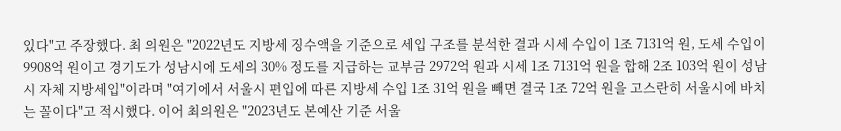있다"고 주장했다. 최 의원은 "2022년도 지방세 징수액을 기준으로 세입 구조를 분석한 결과 시세 수입이 1조 7131억 원, 도세 수입이 9908억 원이고 경기도가 성남시에 도세의 30% 정도를 지급하는 교부금 2972억 원과 시세 1조 7131억 원을 합해 2조 103억 원이 성남시 자체 지방세입"이라며 "여기에서 서울시 편입에 따른 지방세 수입 1조 31억 원을 빼면 결국 1조 72억 원을 고스란히 서울시에 바치는 꼴이다"고 적시했다. 이어 최의원은 "2023년도 본예산 기준 서울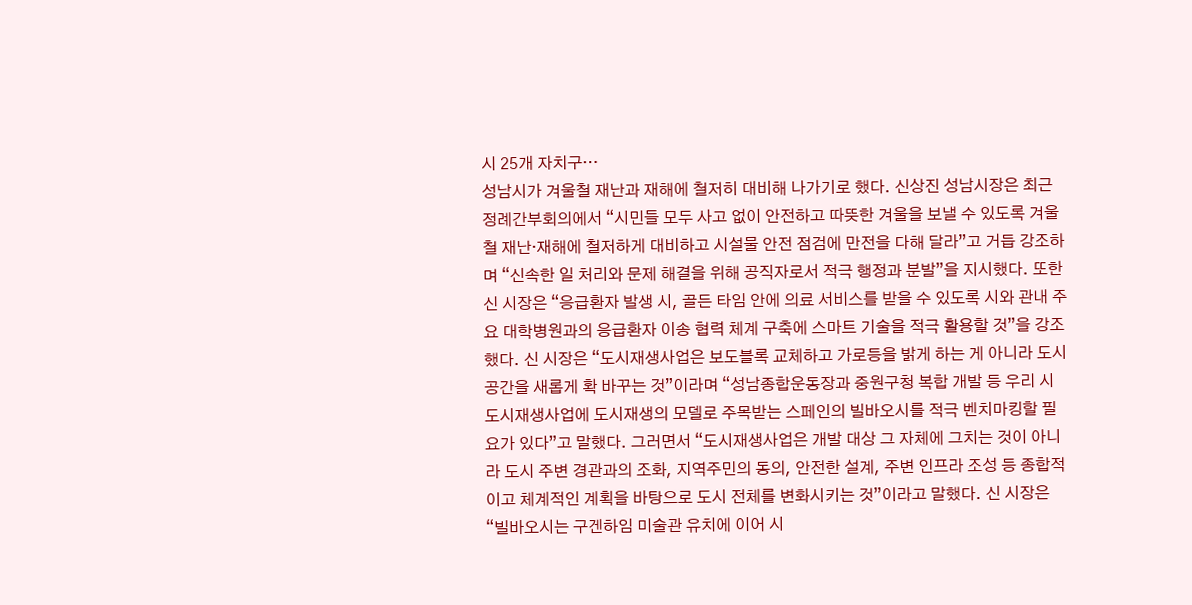시 25개 자치구…
성남시가 겨울철 재난과 재해에 철저히 대비해 나가기로 했다. 신상진 성남시장은 최근 정례간부회의에서 “시민들 모두 사고 없이 안전하고 따뜻한 겨울을 보낼 수 있도록 겨울철 재난‧재해에 철저하게 대비하고 시설물 안전 점검에 만전을 다해 달라”고 거듭 강조하며 “신속한 일 처리와 문제 해결을 위해 공직자로서 적극 행정과 분발”을 지시했다. 또한 신 시장은 “응급환자 발생 시, 골든 타임 안에 의료 서비스를 받을 수 있도록 시와 관내 주요 대학병원과의 응급환자 이송 협력 체계 구축에 스마트 기술을 적극 활용할 것”을 강조했다. 신 시장은 “도시재생사업은 보도블록 교체하고 가로등을 밝게 하는 게 아니라 도시공간을 새롭게 확 바꾸는 것”이라며 “성남종합운동장과 중원구청 복합 개발 등 우리 시 도시재생사업에 도시재생의 모델로 주목받는 스페인의 빌바오시를 적극 벤치마킹할 필요가 있다”고 말했다. 그러면서 “도시재생사업은 개발 대상 그 자체에 그치는 것이 아니라 도시 주변 경관과의 조화, 지역주민의 동의, 안전한 설계, 주변 인프라 조성 등 종합적이고 체계적인 계획을 바탕으로 도시 전체를 변화시키는 것”이라고 말했다. 신 시장은 “빌바오시는 구겐하임 미술관 유치에 이어 시